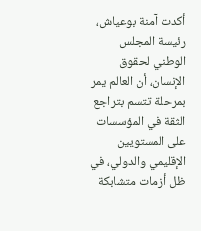أكدت آمنة بوعياش، رئيسة المجلس الوطني لحقوق الإنسان، أن العالم يمر بمرحلة تتسم بتراجع الثقة في المؤسسات على المستويين الإقليمي والدولي، في ظل أزمات متشابكة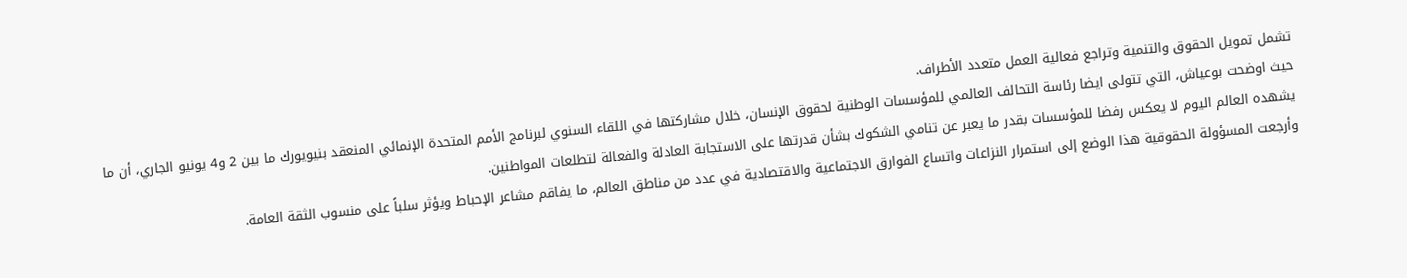تشمل تمويل الحقوق والتنمية وتراجع فعالية العمل متعدد الأطراف.
حيث اوضحت بوعياش، التي تتولى ايضا رئاسة التحالف العالمي للمؤسسات الوطنية لحقوق الإنسان، خلال مشاركتها في اللقاء السنوي لبرنامج الأمم المتحدة الإنمائي المنعقد بنيويورك ما بين 2 و4 يونيو الجاري، أن ما يشهده العالم اليوم لا يعكس رفضا للمؤسسات بقدر ما يعبر عن تنامي الشكوك بشأن قدرتها على الاستجابة العادلة والفعالة لتطلعات المواطنين.
وأرجعت المسؤولة الحقوقية هذا الوضع إلى استمرار النزاعات واتساع الفوارق الاجتماعية والاقتصادية في عدد من مناطق العالم، ما يفاقم مشاعر الإحباط ويؤثر سلباً على منسوب الثقة العامة.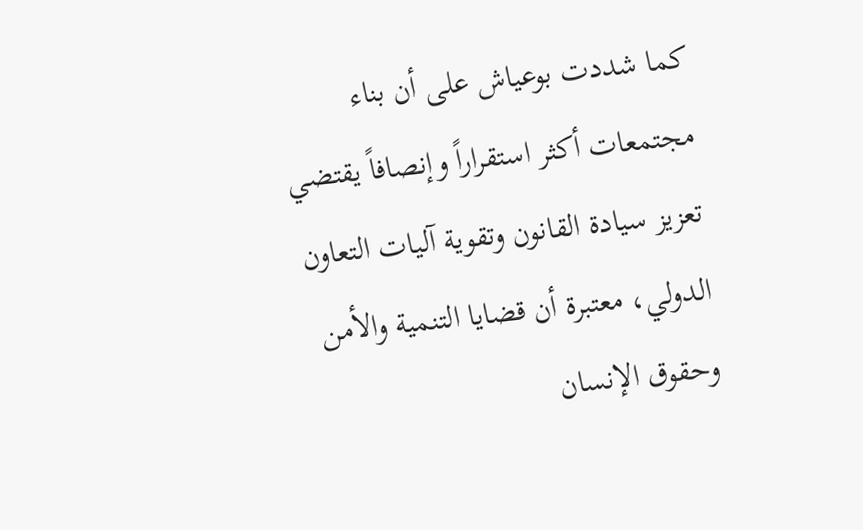كما شددت بوعياش على أن بناء مجتمعات أكثر استقراراً وإنصافاً يقتضي تعزيز سيادة القانون وتقوية آليات التعاون الدولي، معتبرة أن قضايا التنمية والأمن وحقوق الإنسان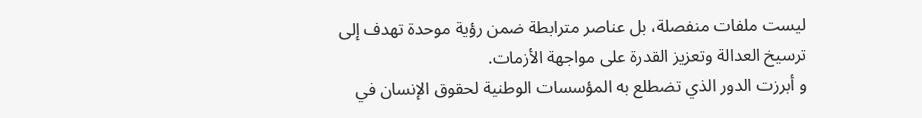ليست ملفات منفصلة، بل عناصر مترابطة ضمن رؤية موحدة تهدف إلى ترسيخ العدالة وتعزيز القدرة على مواجهة الأزمات.
و أبرزت الدور الذي تضطلع به المؤسسات الوطنية لحقوق الإنسان في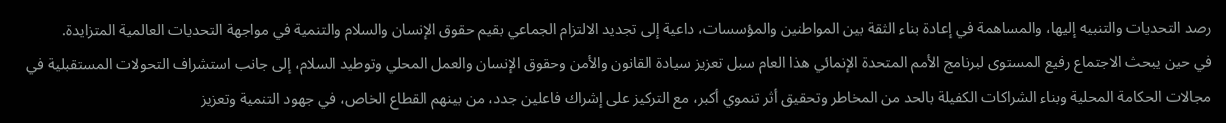رصد التحديات والتنبيه إليها، والمساهمة في إعادة بناء الثقة بين المواطنين والمؤسسات، داعية إلى تجديد الالتزام الجماعي بقيم حقوق الإنسان والسلام والتنمية في مواجهة التحديات العالمية المتزايدة.
في حين يبحث الاجتماع رفيع المستوى لبرنامج الأمم المتحدة الإنمائي هذا العام سبل تعزيز سيادة القانون والأمن وحقوق الإنسان والعمل المحلي وتوطيد السلام، إلى جانب استشراف التحولات المستقبلية في مجالات الحكامة المحلية وبناء الشراكات الكفيلة بالحد من المخاطر وتحقيق أثر تنموي أكبر، مع التركيز على إشراك فاعلين جدد، من بينهم القطاع الخاص، في جهود التنمية وتعزيز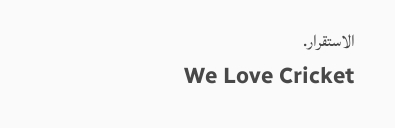الاستقرار.
We Love Cricket